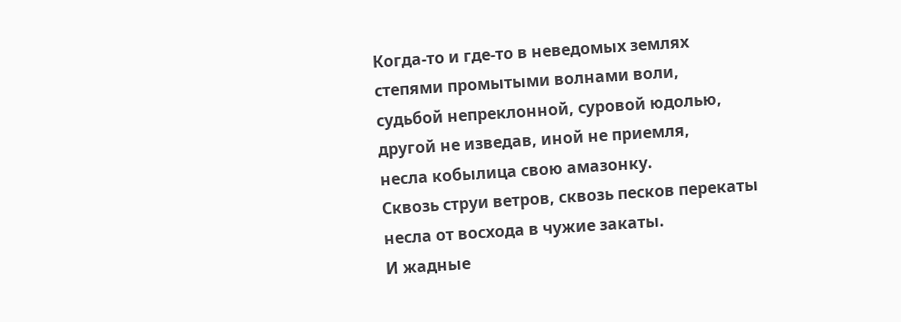Когда-то и где-то в неведомых землях
степями промытыми волнами воли,
судьбой непреклонной, суровой юдолью,
другой не изведав, иной не приемля,
несла кобылица свою амазонку.
Сквозь струи ветров, сквозь песков перекаты
несла от восхода в чужие закаты.
И жадные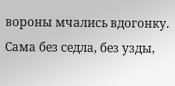вороны мчались вдогонку.
Сама без седла, без узды,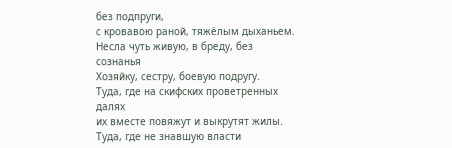без подпруги,
с кровавою раной, тяжёлым дыханьем.
Несла чуть живую, в бреду, без сознанья
Хозяйку, сестру, боевую подругу.
Туда, где на скифских проветренных далях
их вместе повяжут и выкрутят жилы.
Туда, где не знавшую власти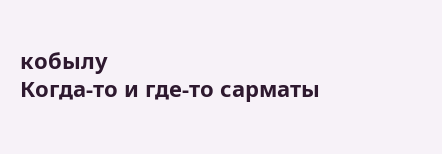кобылу
Когда-то и где-то сарматы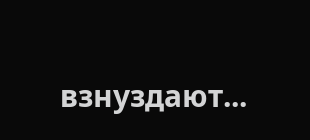взнуздают...